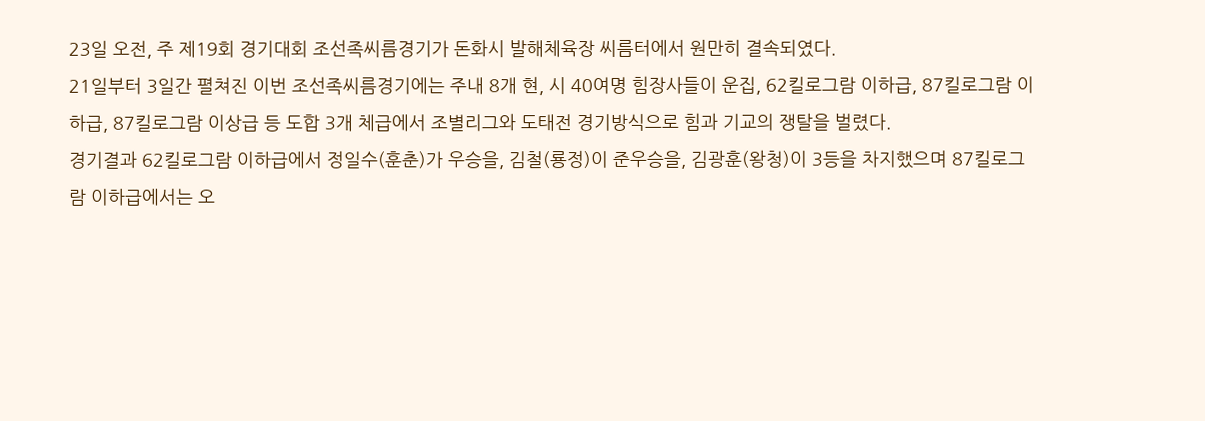23일 오전, 주 제19회 경기대회 조선족씨름경기가 돈화시 발해체육장 씨름터에서 원만히 결속되였다.
21일부터 3일간 펼쳐진 이번 조선족씨름경기에는 주내 8개 현, 시 40여명 힘장사들이 운집, 62킬로그람 이하급, 87킬로그람 이하급, 87킬로그람 이상급 등 도합 3개 체급에서 조별리그와 도태전 경기방식으로 힘과 기교의 쟁탈을 벌렸다.
경기결과 62킬로그람 이하급에서 정일수(훈춘)가 우승을, 김철(룡정)이 준우승을, 김광훈(왕청)이 3등을 차지했으며 87킬로그람 이하급에서는 오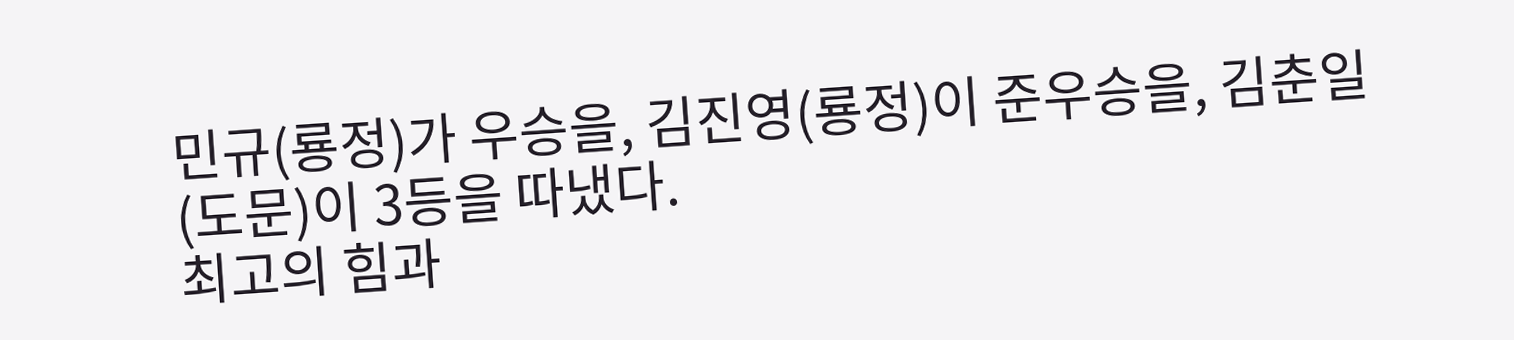민규(룡정)가 우승을, 김진영(룡정)이 준우승을, 김춘일(도문)이 3등을 따냈다.
최고의 힘과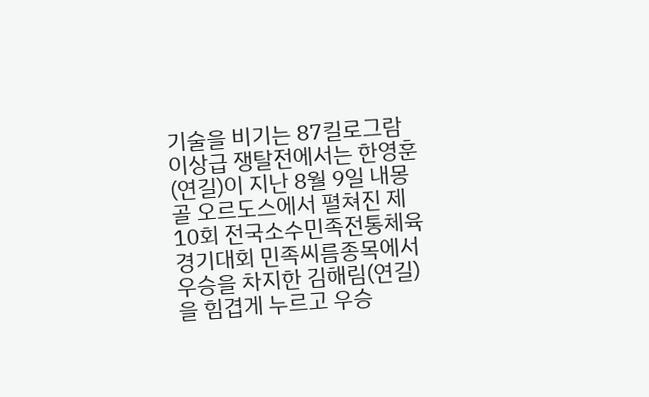기술을 비기는 87킬로그람 이상급 쟁탈전에서는 한영훈(연길)이 지난 8월 9일 내몽골 오르도스에서 펼쳐진 제10회 전국소수민족전통체육경기대회 민족씨름종목에서 우승을 차지한 김해림(연길)을 힘겹게 누르고 우승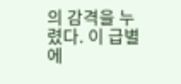의 감격을 누렸다. 이 급별에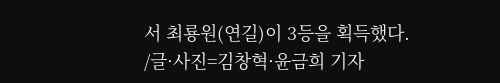서 최룡원(연길)이 3등을 획득했다.
/글·사진=김창혁·윤금희 기자